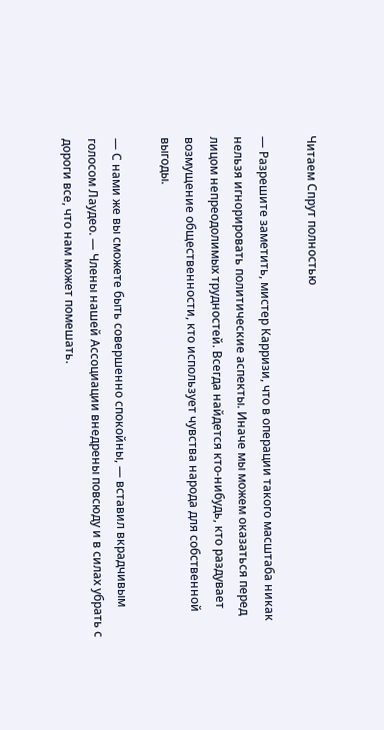Читаем Спрут полностью

— Разрешите заметить, мистер Карризи, что в операции такого масштаба никак нельзя игнорировать политические аспекты. Иначе мы можем оказаться перед лицом непреодолимых трудностей. Всегда найдется кто-нибудь, кто раздувает возмущение общественности, кто использует чувства народа для собственной выгоды.

— С нами же вы сможете быть совершенно спокойны, — вставил вкрадчивым голосом Лаудео. — Члены нашей Ассоциации внедрены повсюду и в силах убрать с дороги все, что нам может помешать.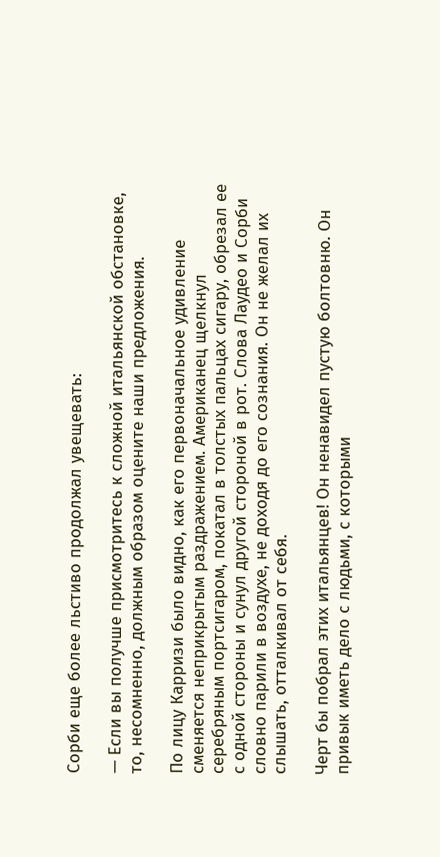Сорби еще более льстиво продолжал увещевать:

— Если вы получше присмотритесь к сложной итальянской обстановке, то, несомненно, должным образом оцените наши предложения.

По лицу Карризи было видно, как его первоначальное удивление сменяется неприкрытым раздражением. Американец щелкнул серебряным портсигаром, покатал в толстых пальцах сигару, обрезал ее с одной стороны и сунул другой стороной в рот. Слова Лаудео и Сорби словно парили в воздухе, не доходя до его сознания. Он не желал их слышать, отталкивал от себя.

Черт бы побрал этих итальянцев! Он ненавидел пустую болтовню. Он привык иметь дело с людьми, с которыми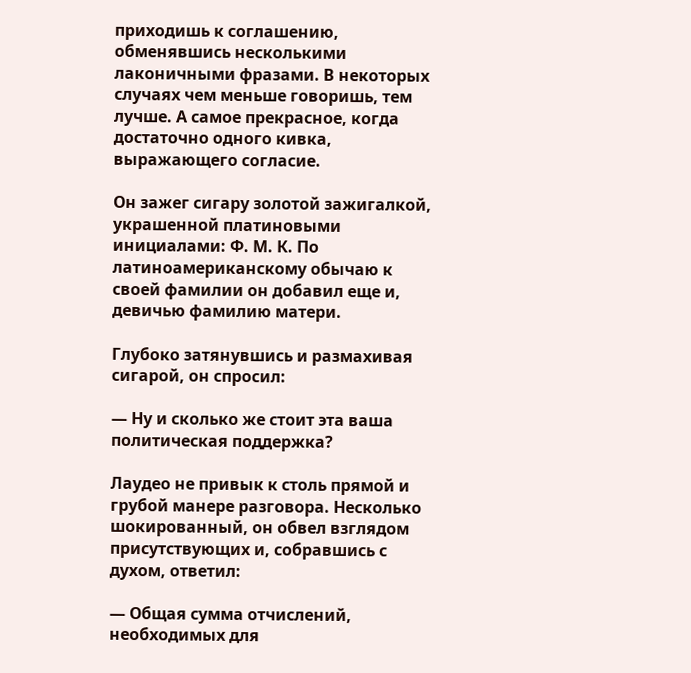приходишь к соглашению, обменявшись несколькими лаконичными фразами. В некоторых случаях чем меньше говоришь, тем лучше. А самое прекрасное, когда достаточно одного кивка, выражающего согласие.

Он зажег сигару золотой зажигалкой, украшенной платиновыми инициалами: Ф. М. К. По латиноамериканскому обычаю к своей фамилии он добавил еще и, девичью фамилию матери.

Глубоко затянувшись и размахивая сигарой, он спросил:

— Ну и сколько же стоит эта ваша политическая поддержка?

Лаудео не привык к столь прямой и грубой манере разговора. Несколько шокированный, он обвел взглядом присутствующих и, собравшись с духом, ответил:

— Общая сумма отчислений, необходимых для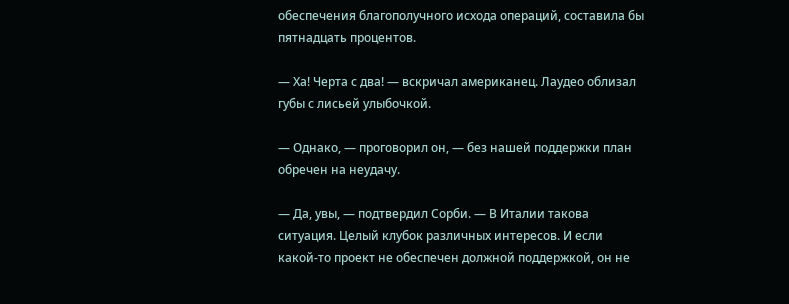обеспечения благополучного исхода операций, составила бы пятнадцать процентов.

— Ха! Черта с два! — вскричал американец. Лаудео облизал губы с лисьей улыбочкой.

— Однако, — проговорил он, — без нашей поддержки план обречен на неудачу.

— Да, увы, — подтвердил Сорби. — В Италии такова ситуация. Целый клубок различных интересов. И если какой-то проект не обеспечен должной поддержкой, он не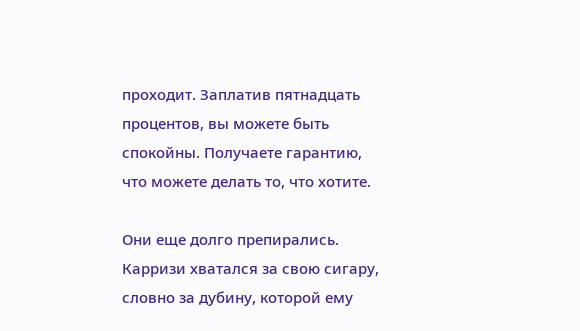проходит. Заплатив пятнадцать процентов, вы можете быть спокойны. Получаете гарантию, что можете делать то, что хотите.

Они еще долго препирались. Карризи хватался за свою сигару, словно за дубину, которой ему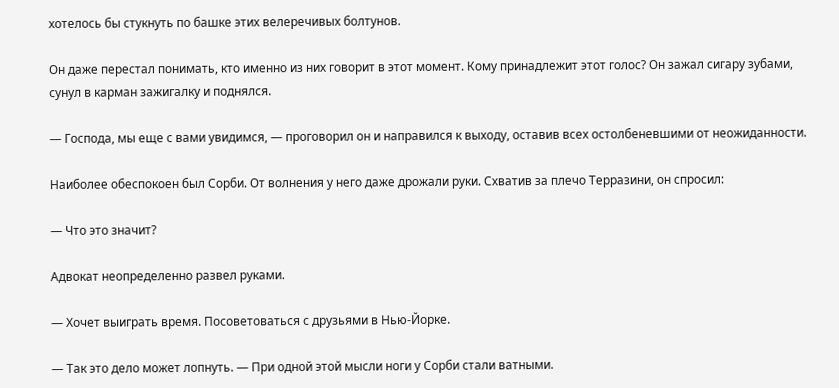хотелось бы стукнуть по башке этих велеречивых болтунов.

Он даже перестал понимать, кто именно из них говорит в этот момент. Кому принадлежит этот голос? Он зажал сигару зубами, сунул в карман зажигалку и поднялся.

— Господа, мы еще с вами увидимся, — проговорил он и направился к выходу, оставив всех остолбеневшими от неожиданности.

Наиболее обеспокоен был Сорби. От волнения у него даже дрожали руки. Схватив за плечо Терразини, он спросил:

— Что это значит?

Адвокат неопределенно развел руками.

— Хочет выиграть время. Посоветоваться с друзьями в Нью-Йорке.

— Так это дело может лопнуть. — При одной этой мысли ноги у Сорби стали ватными.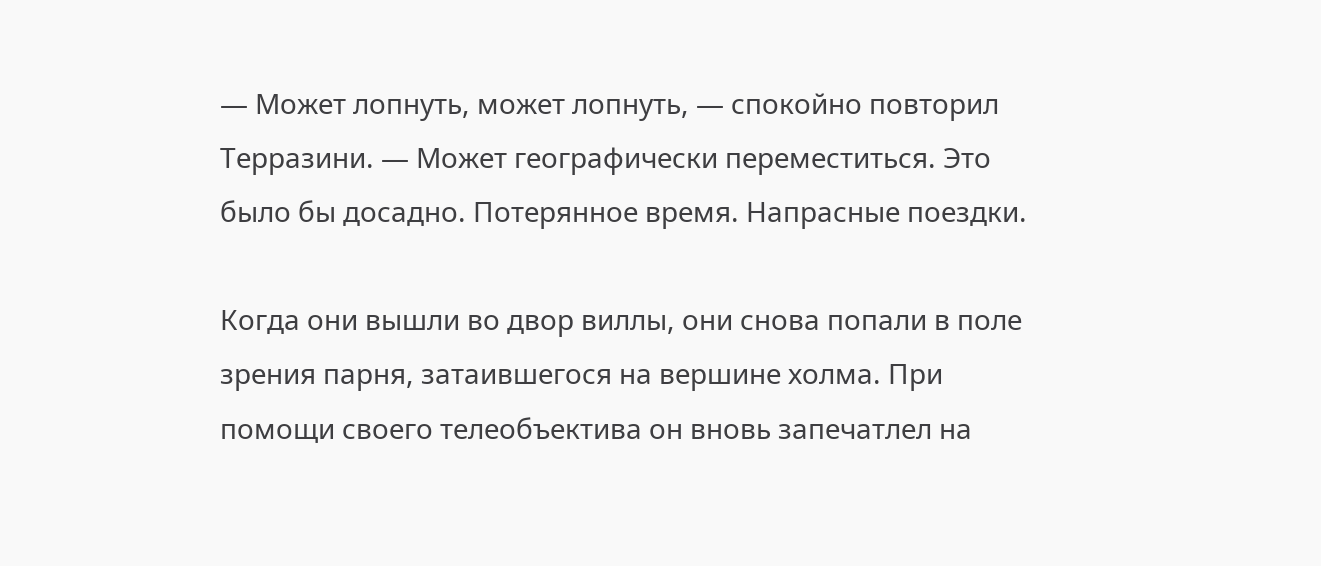— Может лопнуть, может лопнуть, — спокойно повторил Терразини. — Может географически переместиться. Это было бы досадно. Потерянное время. Напрасные поездки.

Когда они вышли во двор виллы, они снова попали в поле зрения парня, затаившегося на вершине холма. При помощи своего телеобъектива он вновь запечатлел на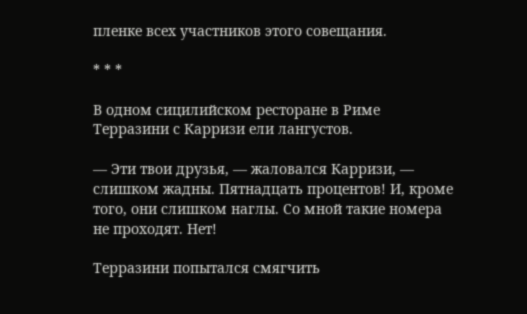пленке всех участников этого совещания.

* * *

В одном сицилийском ресторане в Риме Терразини с Карризи ели лангустов.

— Эти твои друзья, — жаловался Карризи, — слишком жадны. Пятнадцать процентов! И, кроме того, они слишком наглы. Со мной такие номера не проходят. Нет!

Терразини попытался смягчить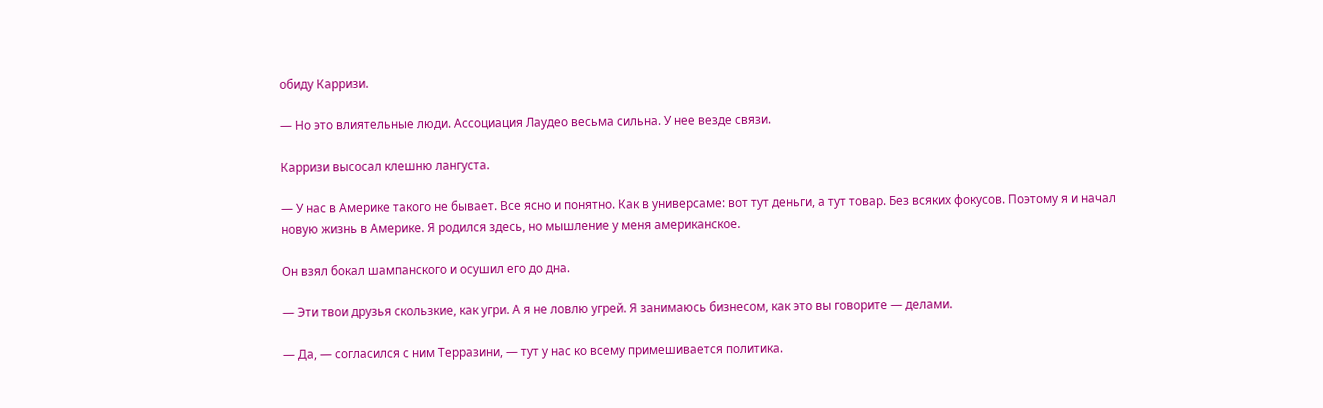обиду Карризи.

— Но это влиятельные люди. Ассоциация Лаудео весьма сильна. У нее везде связи.

Карризи высосал клешню лангуста.

— У нас в Америке такого не бывает. Все ясно и понятно. Как в универсаме: вот тут деньги, а тут товар. Без всяких фокусов. Поэтому я и начал новую жизнь в Америке. Я родился здесь, но мышление у меня американское.

Он взял бокал шампанского и осушил его до дна.

— Эти твои друзья скользкие, как угри. А я не ловлю угрей. Я занимаюсь бизнесом, как это вы говорите — делами.

— Да, — согласился с ним Терразини, — тут у нас ко всему примешивается политика.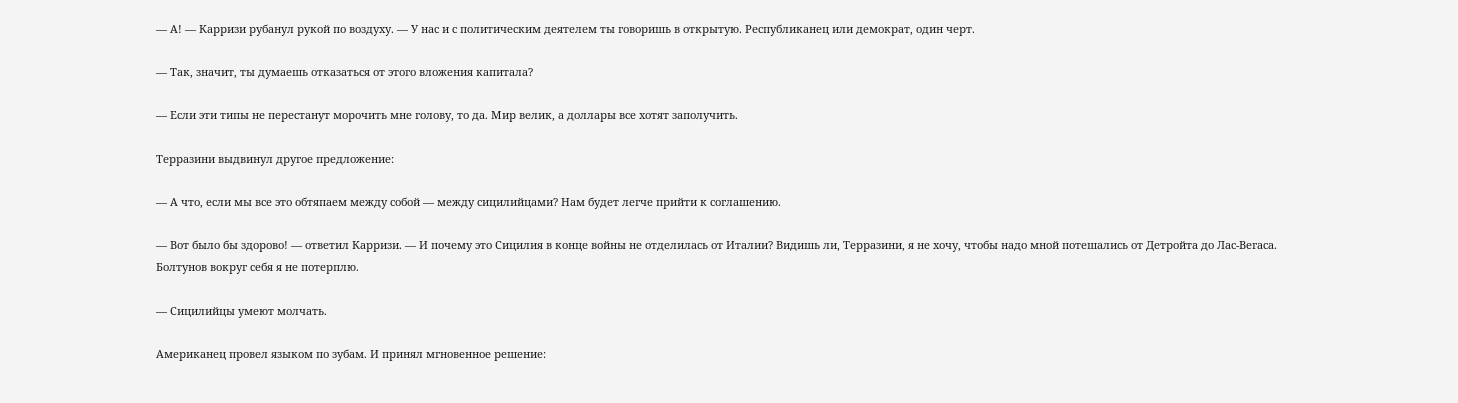— А! — Карризи рубанул рукой по воздуху. — У нас и с политическим деятелем ты говоришь в открытую. Республиканец или демократ, один черт.

— Так, значит, ты думаешь отказаться от этого вложения капитала?

— Если эти типы не перестанут морочить мне голову, то да. Мир велик, а доллары все хотят заполучить.

Терразини выдвинул другое предложение:

— А что, если мы все это обтяпаем между собой — между сицилийцами? Нам будет легче прийти к соглашению.

— Вот было бы здорово! — ответил Карризи. — И почему это Сицилия в конце войны не отделилась от Италии? Видишь ли, Терразини, я не хочу, чтобы надо мной потешались от Детройта до Лас-Вегаса. Болтунов вокруг себя я не потерплю.

— Сицилийцы умеют молчать.

Американец провел языком по зубам. И принял мгновенное решение: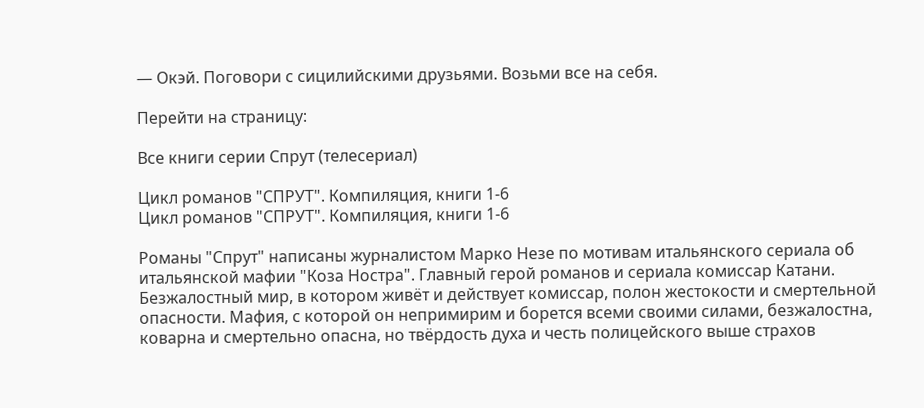— Окэй. Поговори с сицилийскими друзьями. Возьми все на себя.

Перейти на страницу:

Все книги серии Спрут (телесериал)

Цикл романов "СПРУТ". Компиляция, книги 1-6
Цикл романов "СПРУТ". Компиляция, книги 1-6

Романы "Спрут" написаны журналистом Марко Незе по мотивам итальянского сериала об итальянской мафии "Коза Ностра". Главный герой романов и сериала комиссар Катани. Безжалостный мир, в котором живёт и действует комиссар, полон жестокости и смертельной опасности. Мафия, с которой он непримирим и борется всеми своими силами, безжалостна, коварна и смертельно опасна, но твёрдость духа и честь полицейского выше страхов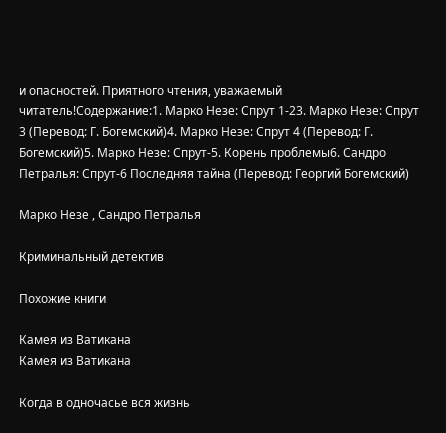и опасностей. Приятного чтения, уважаемый читатель!Содержание:1. Марко Незе: Спрут 1-23. Марко Незе: Спрут 3 (Перевод: Г. Богемский)4. Марко Незе: Спрут 4 (Перевод: Г. Богемский)5. Марко Незе: Спрут-5. Корень проблемы6. Сандро Петралья: Спрут-6 Последняя тайна (Перевод: Георгий Богемский)

Марко Незе , Сандро Петралья

Криминальный детектив

Похожие книги

Камея из Ватикана
Камея из Ватикана

Когда в одночасье вся жизнь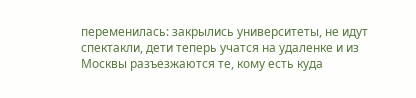переменилась: закрылись университеты, не идут спектакли, дети теперь учатся на удаленке и из Москвы разъезжаются те, кому есть куда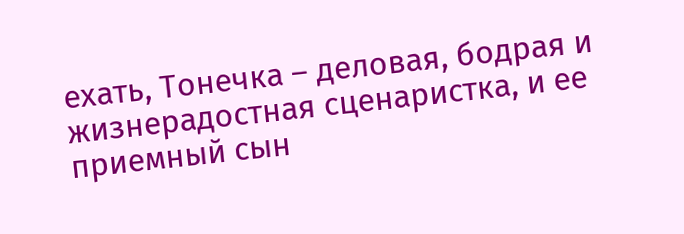ехать, Тонечка – деловая, бодрая и жизнерадостная сценаристка, и ее приемный сын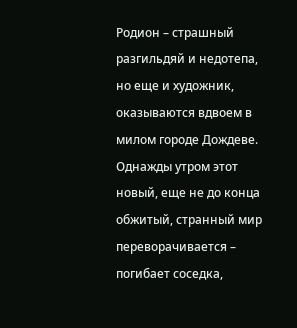Родион – страшный разгильдяй и недотепа, но еще и художник, оказываются вдвоем в милом городе Дождеве. Однажды утром этот новый, еще не до конца обжитый, странный мир переворачивается – погибает соседка,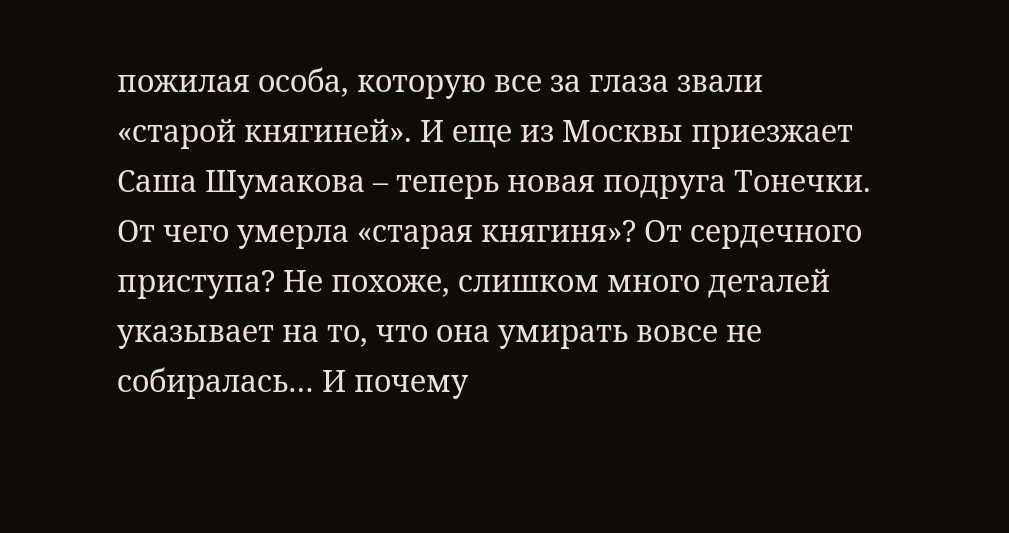пожилая особа, которую все за глаза звали «старой княгиней». И еще из Москвы приезжает Саша Шумакова – теперь новая подруга Тонечки. От чего умерла «старая княгиня»? От сердечного приступа? Не похоже, слишком много деталей указывает на то, что она умирать вовсе не собиралась… И почему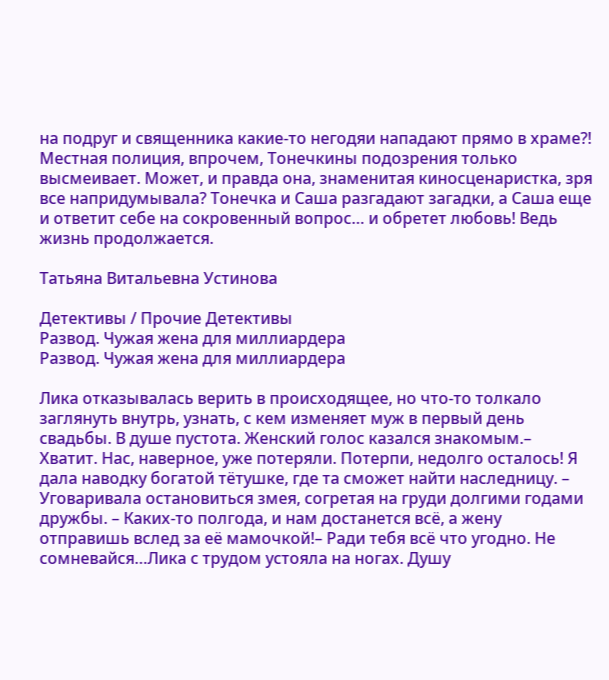на подруг и священника какие-то негодяи нападают прямо в храме?! Местная полиция, впрочем, Тонечкины подозрения только высмеивает. Может, и правда она, знаменитая киносценаристка, зря все напридумывала? Тонечка и Саша разгадают загадки, а Саша еще и ответит себе на сокровенный вопрос… и обретет любовь! Ведь жизнь продолжается.

Татьяна Витальевна Устинова

Детективы / Прочие Детективы
Развод. Чужая жена для миллиардера
Развод. Чужая жена для миллиардера

Лика отказывалась верить в происходящее, но что-то толкало заглянуть внутрь, узнать, с кем изменяет муж в первый день свадьбы. В душе пустота. Женский голос казался знакомым.– Хватит. Нас, наверное, уже потеряли. Потерпи, недолго осталось! Я дала наводку богатой тётушке, где та сможет найти наследницу. – Уговаривала остановиться змея, согретая на груди долгими годами дружбы. – Каких-то полгода, и нам достанется всё, а жену отправишь вслед за её мамочкой!– Ради тебя всё что угодно. Не сомневайся…Лика с трудом устояла на ногах. Душу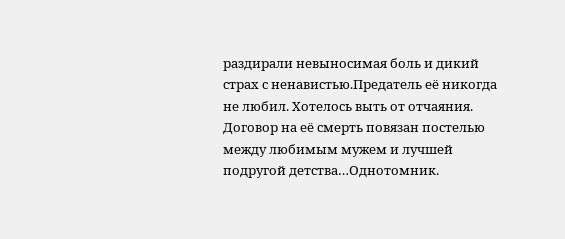раздирали невыносимая боль и дикий страх с ненавистью.Предатель её никогда не любил. Хотелось выть от отчаяния. Договор на её смерть повязан постелью между любимым мужем и лучшей подругой детства…Однотомник.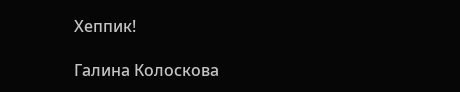Хеппик!

Галина Колоскова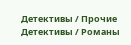Детективы / Прочие Детективы / Романы